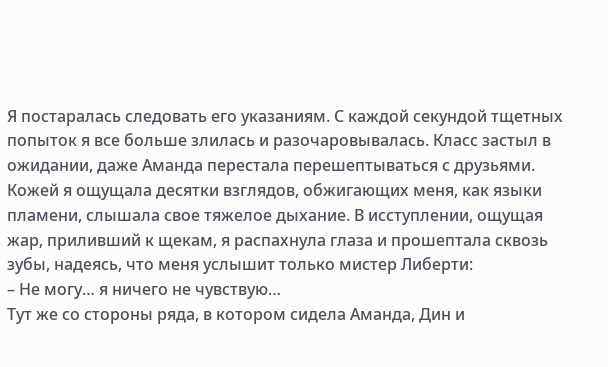Я постаралась следовать его указаниям. С каждой секундой тщетных попыток я все больше злилась и разочаровывалась. Класс застыл в ожидании, даже Аманда перестала перешептываться с друзьями. Кожей я ощущала десятки взглядов, обжигающих меня, как языки пламени, слышала свое тяжелое дыхание. В исступлении, ощущая жар, приливший к щекам, я распахнула глаза и прошептала сквозь зубы, надеясь, что меня услышит только мистер Либерти:
– Не могу… я ничего не чувствую…
Тут же со стороны ряда, в котором сидела Аманда, Дин и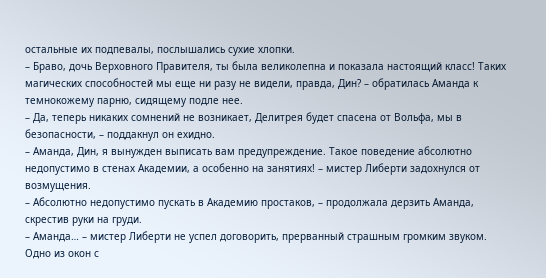остальные их подпевалы, послышались сухие хлопки.
– Браво, дочь Верховного Правителя, ты была великолепна и показала настоящий класс! Таких магических способностей мы еще ни разу не видели, правда, Дин? – обратилась Аманда к темнокожему парню, сидящему подле нее.
– Да, теперь никаких сомнений не возникает, Делитрея будет спасена от Вольфа, мы в безопасности, – поддакнул он ехидно.
– Аманда, Дин, я вынужден выписать вам предупреждение. Такое поведение абсолютно недопустимо в стенах Академии, а особенно на занятиях! – мистер Либерти задохнулся от возмущения.
– Абсолютно недопустимо пускать в Академию простаков, – продолжала дерзить Аманда, скрестив руки на груди.
– Аманда… – мистер Либерти не успел договорить, прерванный страшным громким звуком.
Одно из окон с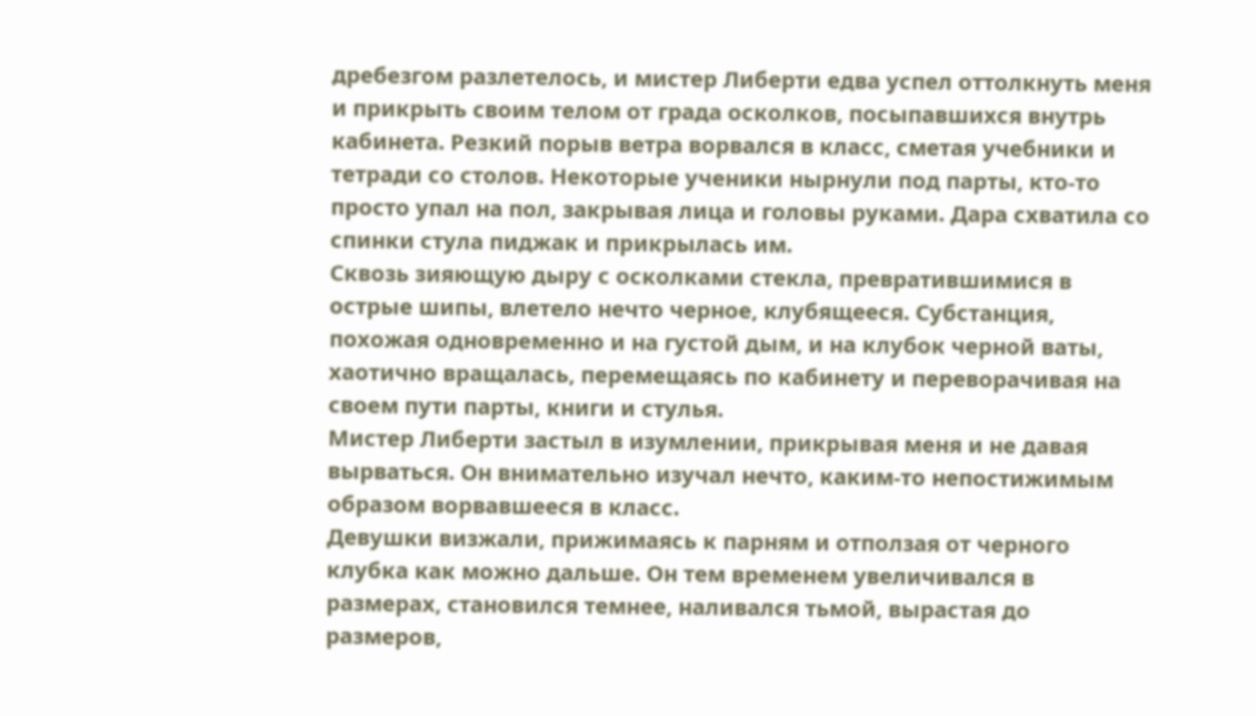дребезгом разлетелось, и мистер Либерти едва успел оттолкнуть меня и прикрыть своим телом от града осколков, посыпавшихся внутрь кабинета. Резкий порыв ветра ворвался в класс, сметая учебники и тетради со столов. Некоторые ученики нырнули под парты, кто-то просто упал на пол, закрывая лица и головы руками. Дара схватила со спинки стула пиджак и прикрылась им.
Сквозь зияющую дыру с осколками стекла, превратившимися в острые шипы, влетело нечто черное, клубящееся. Субстанция, похожая одновременно и на густой дым, и на клубок черной ваты, хаотично вращалась, перемещаясь по кабинету и переворачивая на своем пути парты, книги и стулья.
Мистер Либерти застыл в изумлении, прикрывая меня и не давая вырваться. Он внимательно изучал нечто, каким-то непостижимым образом ворвавшееся в класс.
Девушки визжали, прижимаясь к парням и отползая от черного клубка как можно дальше. Он тем временем увеличивался в размерах, становился темнее, наливался тьмой, вырастая до размеров,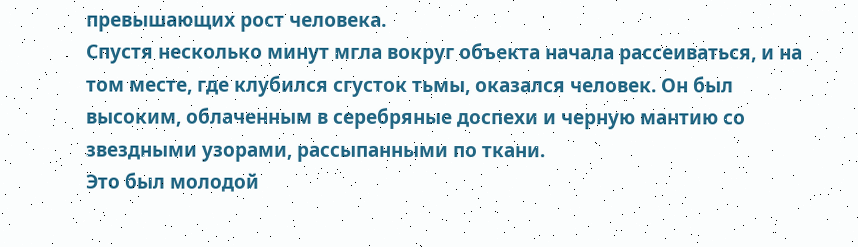превышающих рост человека.
Спустя несколько минут мгла вокруг объекта начала рассеиваться, и на том месте, где клубился сгусток тьмы, оказался человек. Он был высоким, облаченным в серебряные доспехи и черную мантию со звездными узорами, рассыпанными по ткани.
Это был молодой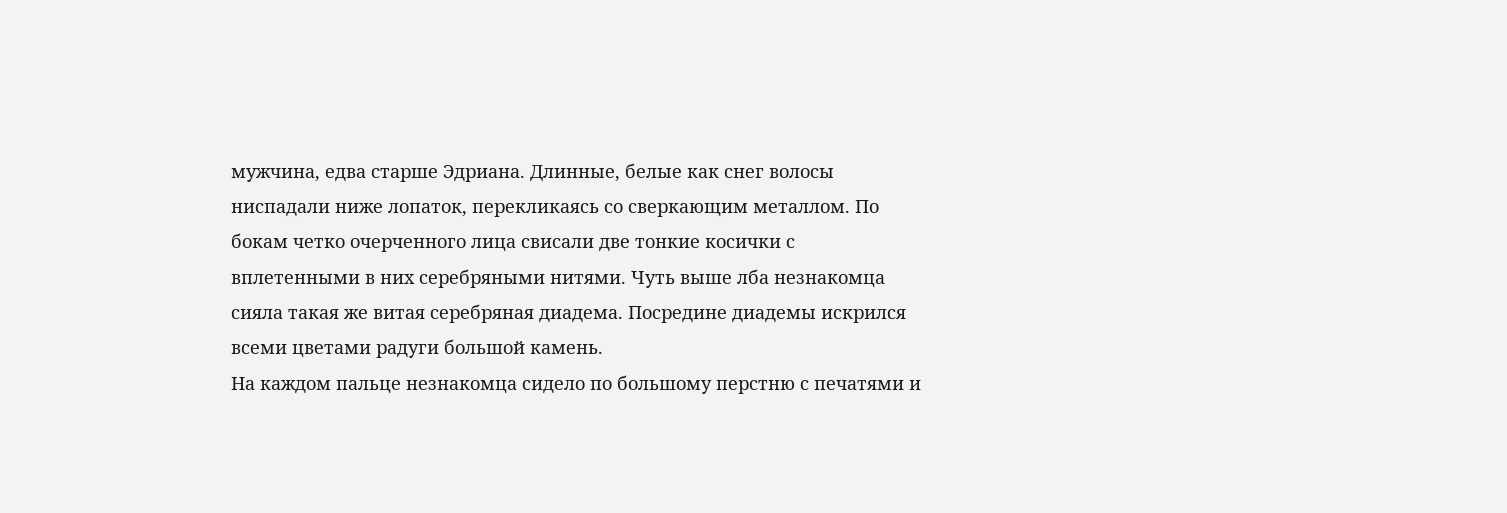мужчина, едва старше Эдриана. Длинные, белые как снег волосы ниспадали ниже лопаток, перекликаясь со сверкающим металлом. По бокам четко очерченного лица свисали две тонкие косички с вплетенными в них серебряными нитями. Чуть выше лба незнакомца сияла такая же витая серебряная диадема. Посредине диадемы искрился всеми цветами радуги большой камень.
На каждом пальце незнакомца сидело по большому перстню с печатями и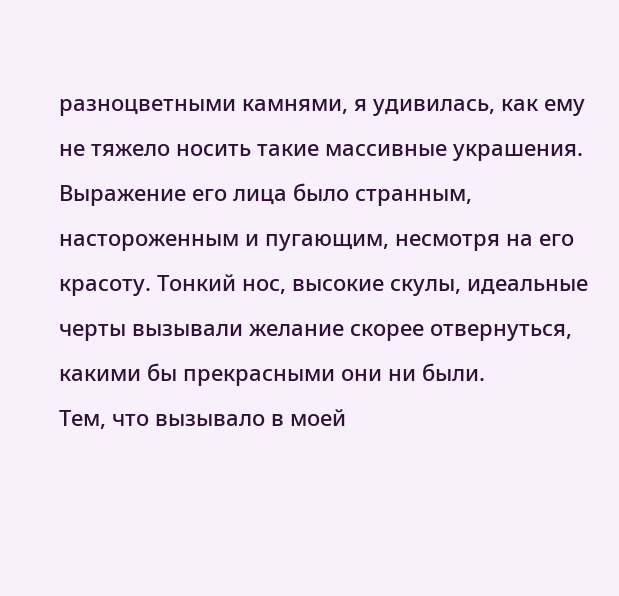разноцветными камнями, я удивилась, как ему не тяжело носить такие массивные украшения. Выражение его лица было странным, настороженным и пугающим, несмотря на его красоту. Тонкий нос, высокие скулы, идеальные черты вызывали желание скорее отвернуться, какими бы прекрасными они ни были.
Тем, что вызывало в моей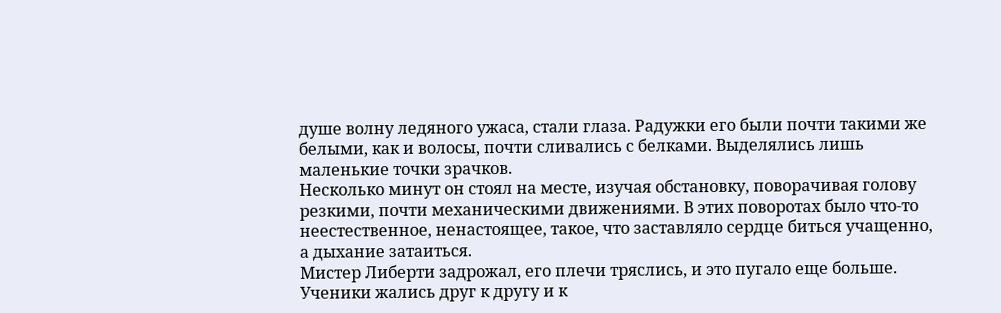душе волну ледяного ужаса, стали глаза. Радужки его были почти такими же белыми, как и волосы, почти сливались с белками. Выделялись лишь маленькие точки зрачков.
Несколько минут он стоял на месте, изучая обстановку, поворачивая голову резкими, почти механическими движениями. В этих поворотах было что-то неестественное, ненастоящее, такое, что заставляло сердце биться учащенно, а дыхание затаиться.
Мистер Либерти задрожал, его плечи тряслись, и это пугало еще больше.
Ученики жались друг к другу и к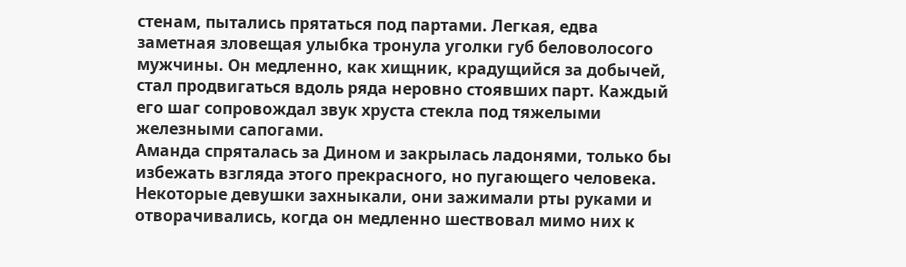стенам, пытались прятаться под партами. Легкая, едва заметная зловещая улыбка тронула уголки губ беловолосого мужчины. Он медленно, как хищник, крадущийся за добычей, стал продвигаться вдоль ряда неровно стоявших парт. Каждый его шаг сопровождал звук хруста стекла под тяжелыми железными сапогами.
Аманда спряталась за Дином и закрылась ладонями, только бы избежать взгляда этого прекрасного, но пугающего человека. Некоторые девушки захныкали, они зажимали рты руками и отворачивались, когда он медленно шествовал мимо них к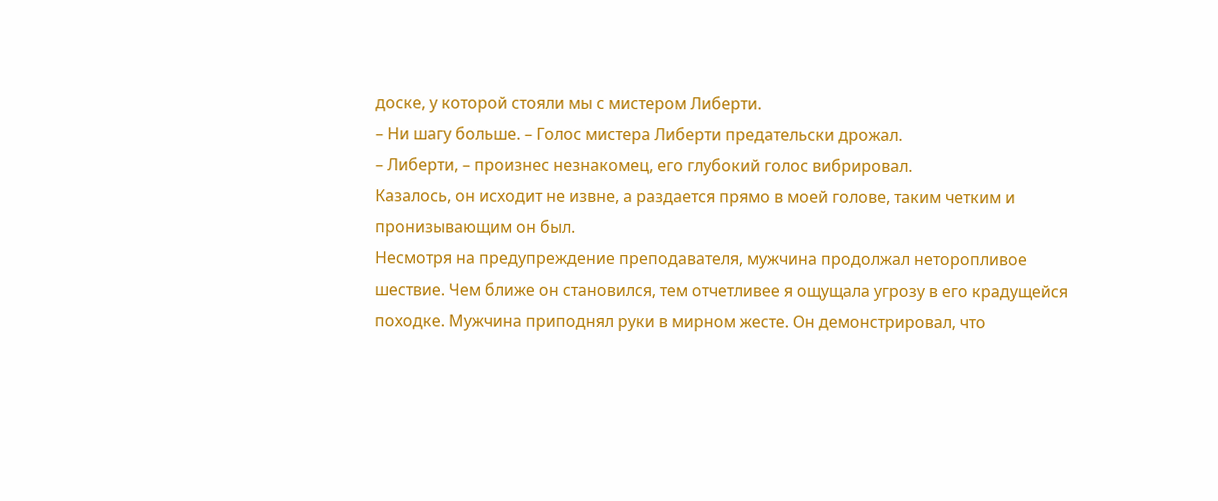доске, у которой стояли мы с мистером Либерти.
– Ни шагу больше. – Голос мистера Либерти предательски дрожал.
– Либерти, – произнес незнакомец, его глубокий голос вибрировал.
Казалось, он исходит не извне, а раздается прямо в моей голове, таким четким и пронизывающим он был.
Несмотря на предупреждение преподавателя, мужчина продолжал неторопливое шествие. Чем ближе он становился, тем отчетливее я ощущала угрозу в его крадущейся походке. Мужчина приподнял руки в мирном жесте. Он демонстрировал, что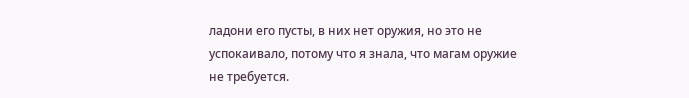ладони его пусты, в них нет оружия, но это не успокаивало, потому что я знала, что магам оружие не требуется.